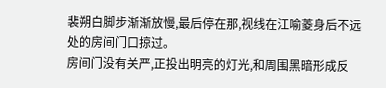裴朔白脚步渐渐放慢,最后停在那,视线在江喻菱身后不远处的房间门口掠过。
房间门没有关严,正投出明亮的灯光,和周围黑暗形成反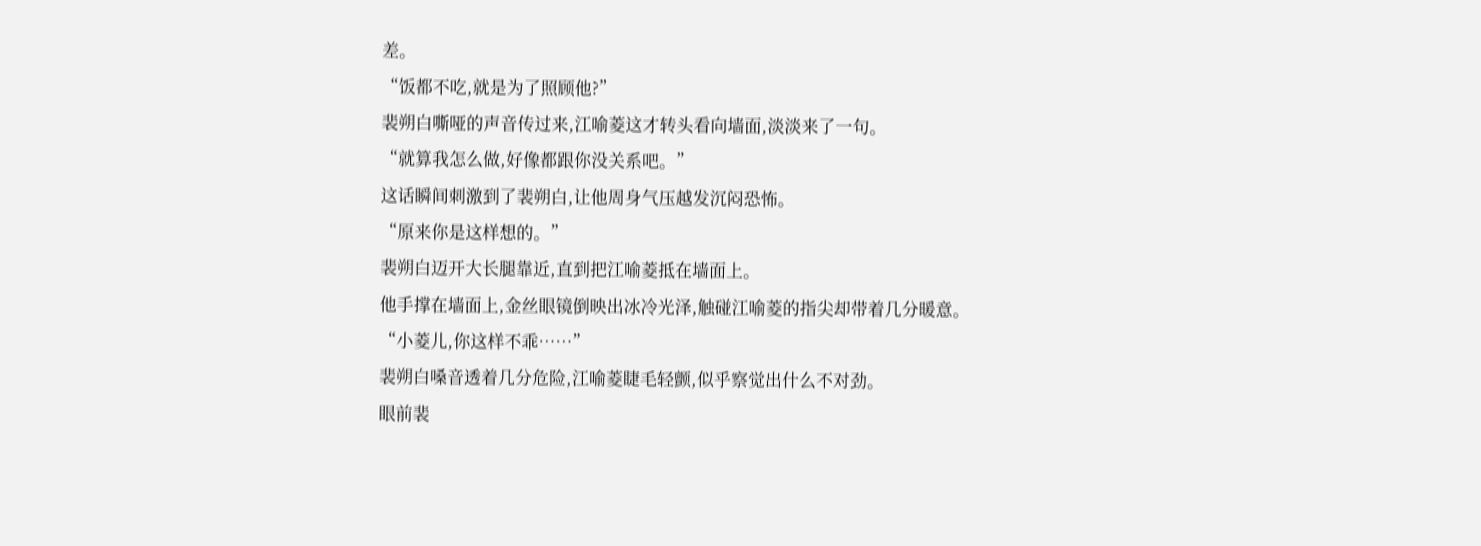差。
“饭都不吃,就是为了照顾他?”
裴朔白嘶哑的声音传过来,江喻菱这才转头看向墙面,淡淡来了一句。
“就算我怎么做,好像都跟你没关系吧。”
这话瞬间刺激到了裴朔白,让他周身气压越发沉闷恐怖。
“原来你是这样想的。”
裴朔白迈开大长腿靠近,直到把江喻菱抵在墙面上。
他手撑在墙面上,金丝眼镜倒映出冰冷光泽,触碰江喻菱的指尖却带着几分暖意。
“小菱儿,你这样不乖……”
裴朔白嗓音透着几分危险,江喻菱睫毛轻颤,似乎察觉出什么不对劲。
眼前裴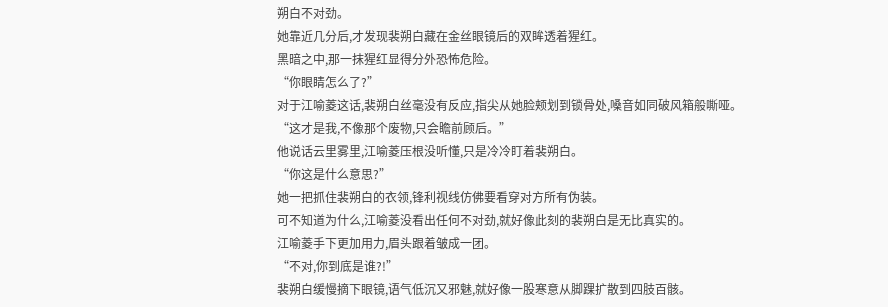朔白不对劲。
她靠近几分后,才发现裴朔白藏在金丝眼镜后的双眸透着猩红。
黑暗之中,那一抹猩红显得分外恐怖危险。
“你眼睛怎么了?”
对于江喻菱这话,裴朔白丝毫没有反应,指尖从她脸颊划到锁骨处,嗓音如同破风箱般嘶哑。
“这才是我,不像那个废物,只会瞻前顾后。”
他说话云里雾里,江喻菱压根没听懂,只是冷冷盯着裴朔白。
“你这是什么意思?”
她一把抓住裴朔白的衣领,锋利视线仿佛要看穿对方所有伪装。
可不知道为什么,江喻菱没看出任何不对劲,就好像此刻的裴朔白是无比真实的。
江喻菱手下更加用力,眉头跟着皱成一团。
“不对,你到底是谁?!”
裴朔白缓慢摘下眼镜,语气低沉又邪魅,就好像一股寒意从脚踝扩散到四肢百骸。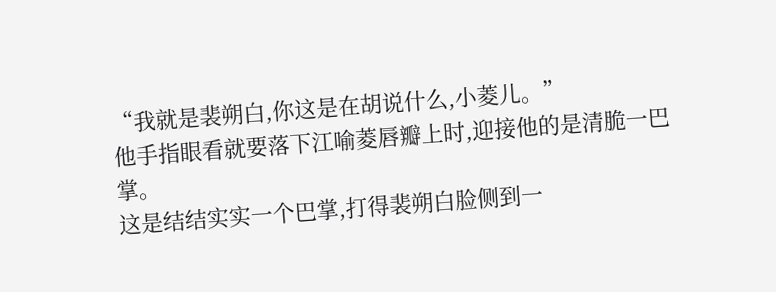“我就是裴朔白,你这是在胡说什么,小菱儿。”
他手指眼看就要落下江喻菱唇瓣上时,迎接他的是清脆一巴掌。
这是结结实实一个巴掌,打得裴朔白脸侧到一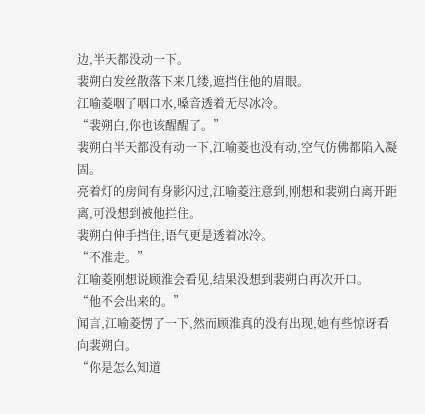边,半天都没动一下。
裴朔白发丝散落下来几缕,遮挡住他的眉眼。
江喻菱咽了咽口水,嗓音透着无尽冰冷。
“裴朔白,你也该醒醒了。”
裴朔白半天都没有动一下,江喻菱也没有动,空气仿佛都陷入凝固。
亮着灯的房间有身影闪过,江喻菱注意到,刚想和裴朔白离开距离,可没想到被他拦住。
裴朔白伸手挡住,语气更是透着冰冷。
“不准走。”
江喻菱刚想说顾淮会看见,结果没想到裴朔白再次开口。
“他不会出来的。”
闻言,江喻菱愣了一下,然而顾淮真的没有出现,她有些惊讶看向裴朔白。
“你是怎么知道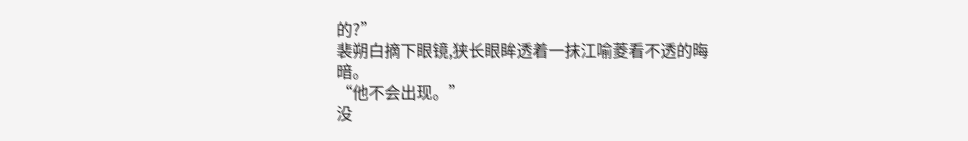的?”
裴朔白摘下眼镜,狭长眼眸透着一抹江喻菱看不透的晦暗。
“他不会出现。”
没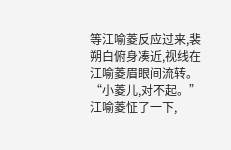等江喻菱反应过来,裴朔白俯身凑近,视线在江喻菱眉眼间流转。
“小菱儿,对不起。”
江喻菱怔了一下,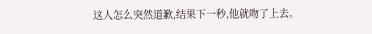这人怎么突然道歉,结果下一秒,他就吻了上去。